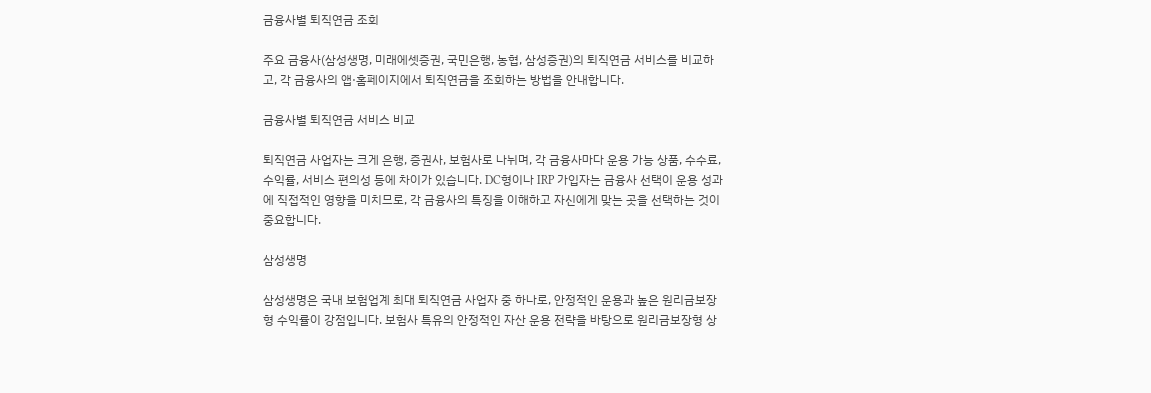금융사별 퇴직연금 조회

주요 금융사(삼성생명, 미래에셋증권, 국민은행, 농협, 삼성증권)의 퇴직연금 서비스를 비교하고, 각 금융사의 앱·홈페이지에서 퇴직연금을 조회하는 방법을 안내합니다.

금융사별 퇴직연금 서비스 비교

퇴직연금 사업자는 크게 은행, 증권사, 보험사로 나뉘며, 각 금융사마다 운용 가능 상품, 수수료, 수익률, 서비스 편의성 등에 차이가 있습니다. DC형이나 IRP 가입자는 금융사 선택이 운용 성과에 직접적인 영향을 미치므로, 각 금융사의 특징을 이해하고 자신에게 맞는 곳을 선택하는 것이 중요합니다.

삼성생명

삼성생명은 국내 보험업계 최대 퇴직연금 사업자 중 하나로, 안정적인 운용과 높은 원리금보장형 수익률이 강점입니다. 보험사 특유의 안정적인 자산 운용 전략을 바탕으로 원리금보장형 상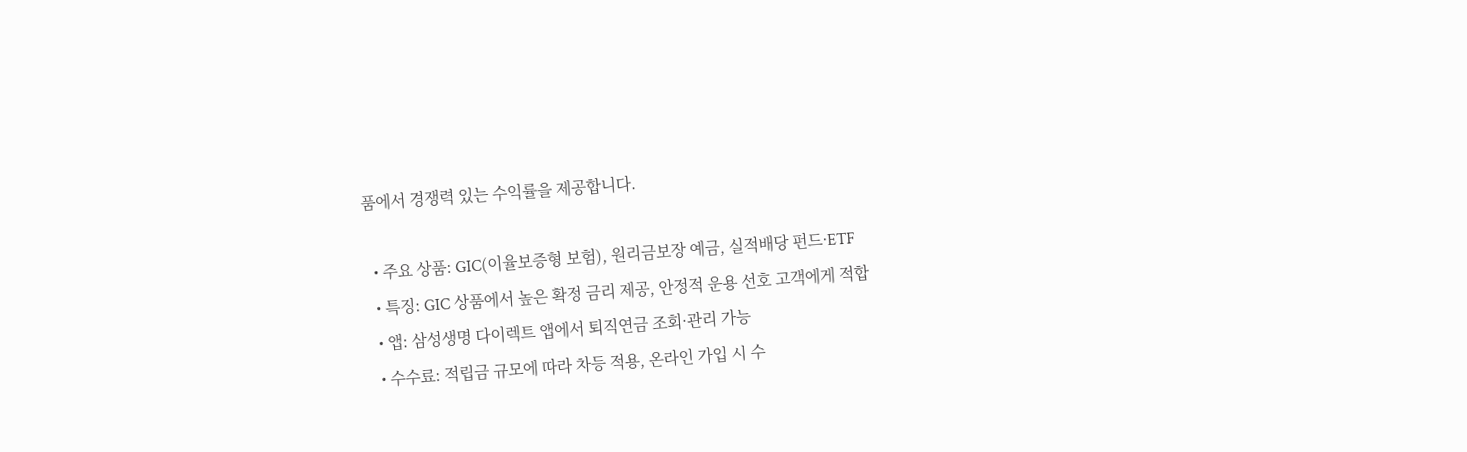품에서 경쟁력 있는 수익률을 제공합니다.

  • 주요 상품: GIC(이율보증형 보험), 원리금보장 예금, 실적배당 펀드·ETF
  • 특징: GIC 상품에서 높은 확정 금리 제공, 안정적 운용 선호 고객에게 적합
  • 앱: 삼성생명 다이렉트 앱에서 퇴직연금 조회·관리 가능
  • 수수료: 적립금 규모에 따라 차등 적용, 온라인 가입 시 수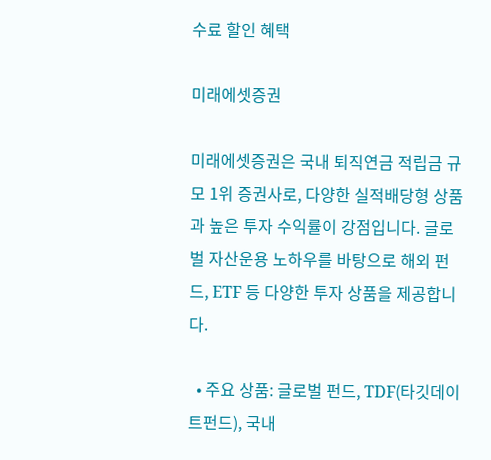수료 할인 혜택

미래에셋증권

미래에셋증권은 국내 퇴직연금 적립금 규모 1위 증권사로, 다양한 실적배당형 상품과 높은 투자 수익률이 강점입니다. 글로벌 자산운용 노하우를 바탕으로 해외 펀드, ETF 등 다양한 투자 상품을 제공합니다.

  • 주요 상품: 글로벌 펀드, TDF(타깃데이트펀드), 국내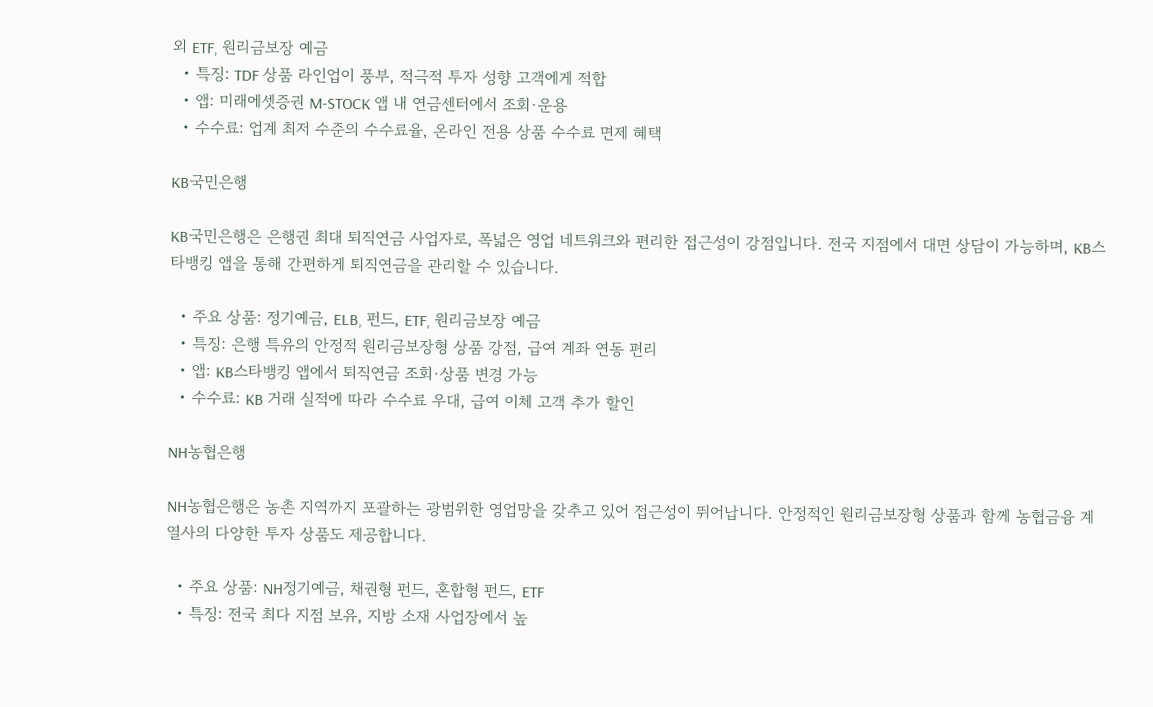외 ETF, 원리금보장 예금
  • 특징: TDF 상품 라인업이 풍부, 적극적 투자 성향 고객에게 적합
  • 앱: 미래에셋증권 M-STOCK 앱 내 연금센터에서 조회·운용
  • 수수료: 업계 최저 수준의 수수료율, 온라인 전용 상품 수수료 면제 혜택

KB국민은행

KB국민은행은 은행권 최대 퇴직연금 사업자로, 폭넓은 영업 네트워크와 편리한 접근성이 강점입니다. 전국 지점에서 대면 상담이 가능하며, KB스타뱅킹 앱을 통해 간편하게 퇴직연금을 관리할 수 있습니다.

  • 주요 상품: 정기예금, ELB, 펀드, ETF, 원리금보장 예금
  • 특징: 은행 특유의 안정적 원리금보장형 상품 강점, 급여 계좌 연동 편리
  • 앱: KB스타뱅킹 앱에서 퇴직연금 조회·상품 변경 가능
  • 수수료: KB 거래 실적에 따라 수수료 우대, 급여 이체 고객 추가 할인

NH농협은행

NH농협은행은 농촌 지역까지 포괄하는 광범위한 영업망을 갖추고 있어 접근성이 뛰어납니다. 안정적인 원리금보장형 상품과 함께 농협금융 계열사의 다양한 투자 상품도 제공합니다.

  • 주요 상품: NH정기예금, 채권형 펀드, 혼합형 펀드, ETF
  • 특징: 전국 최다 지점 보유, 지방 소재 사업장에서 높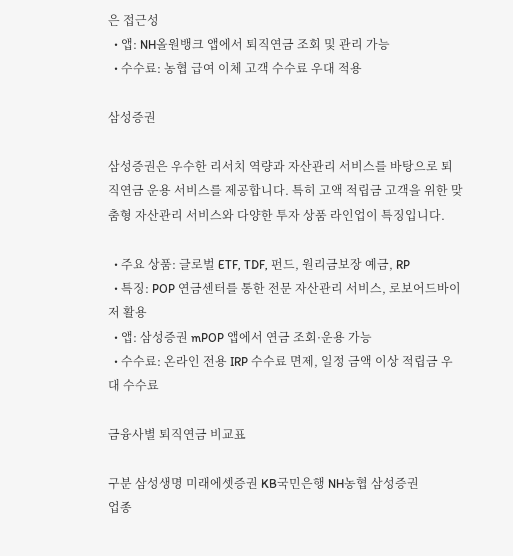은 접근성
  • 앱: NH올원뱅크 앱에서 퇴직연금 조회 및 관리 가능
  • 수수료: 농협 급여 이체 고객 수수료 우대 적용

삼성증권

삼성증권은 우수한 리서치 역량과 자산관리 서비스를 바탕으로 퇴직연금 운용 서비스를 제공합니다. 특히 고액 적립금 고객을 위한 맞춤형 자산관리 서비스와 다양한 투자 상품 라인업이 특징입니다.

  • 주요 상품: 글로벌 ETF, TDF, 펀드, 원리금보장 예금, RP
  • 특징: POP 연금센터를 통한 전문 자산관리 서비스, 로보어드바이저 활용
  • 앱: 삼성증권 mPOP 앱에서 연금 조회·운용 가능
  • 수수료: 온라인 전용 IRP 수수료 면제, 일정 금액 이상 적립금 우대 수수료

금융사별 퇴직연금 비교표

구분 삼성생명 미래에셋증권 KB국민은행 NH농협 삼성증권
업종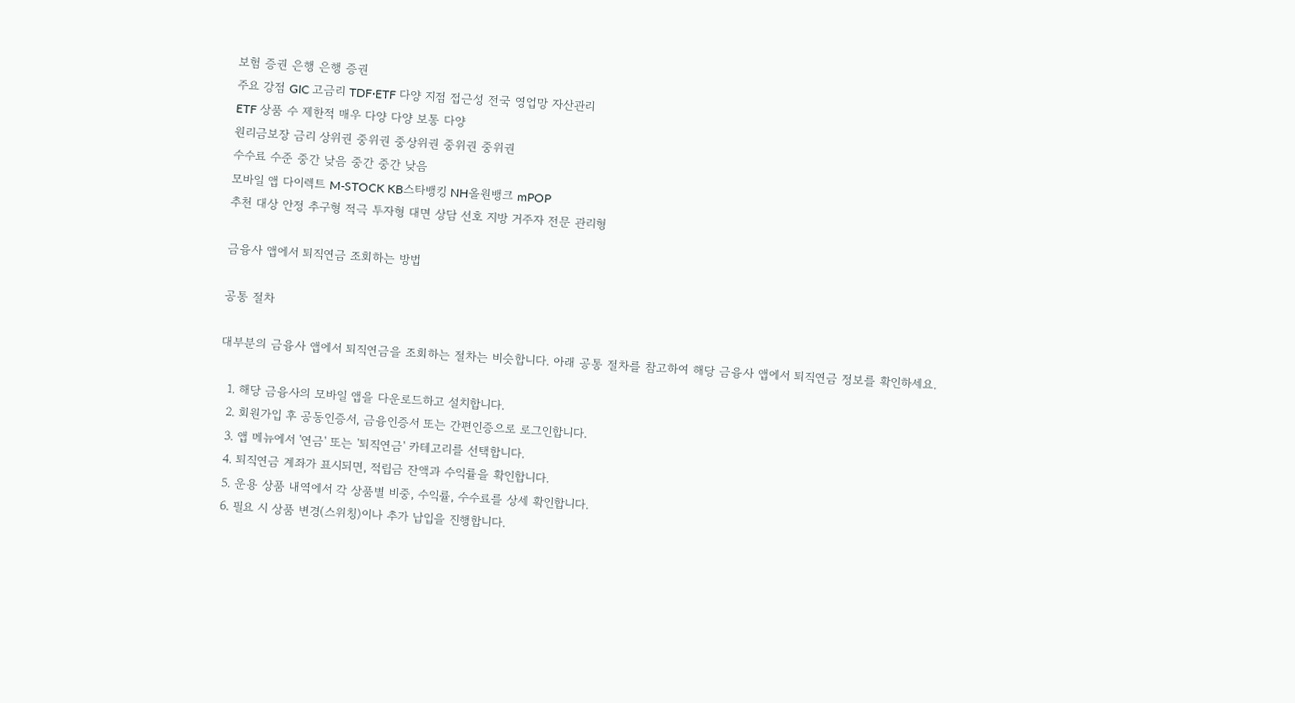보험 증권 은행 은행 증권
주요 강점 GIC 고금리 TDF·ETF 다양 지점 접근성 전국 영업망 자산관리
ETF 상품 수 제한적 매우 다양 다양 보통 다양
원리금보장 금리 상위권 중위권 중상위권 중위권 중위권
수수료 수준 중간 낮음 중간 중간 낮음
모바일 앱 다이렉트 M-STOCK KB스타뱅킹 NH올원뱅크 mPOP
추천 대상 안정 추구형 적극 투자형 대면 상담 선호 지방 거주자 전문 관리형

금융사 앱에서 퇴직연금 조회하는 방법

공통 절차

대부분의 금융사 앱에서 퇴직연금을 조회하는 절차는 비슷합니다. 아래 공통 절차를 참고하여 해당 금융사 앱에서 퇴직연금 정보를 확인하세요.

  1. 해당 금융사의 모바일 앱을 다운로드하고 설치합니다.
  2. 회원가입 후 공동인증서, 금융인증서 또는 간편인증으로 로그인합니다.
  3. 앱 메뉴에서 '연금' 또는 '퇴직연금' 카테고리를 선택합니다.
  4. 퇴직연금 계좌가 표시되면, 적립금 잔액과 수익률을 확인합니다.
  5. 운용 상품 내역에서 각 상품별 비중, 수익률, 수수료를 상세 확인합니다.
  6. 필요 시 상품 변경(스위칭)이나 추가 납입을 진행합니다.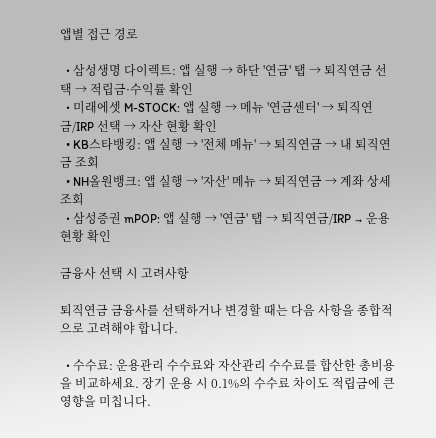앱별 접근 경로

  • 삼성생명 다이렉트: 앱 실행 → 하단 '연금' 탭 → 퇴직연금 선택 → 적립금·수익률 확인
  • 미래에셋 M-STOCK: 앱 실행 → 메뉴 '연금센터' → 퇴직연금/IRP 선택 → 자산 현황 확인
  • KB스타뱅킹: 앱 실행 → '전체 메뉴' → 퇴직연금 → 내 퇴직연금 조회
  • NH올원뱅크: 앱 실행 → '자산' 메뉴 → 퇴직연금 → 계좌 상세 조회
  • 삼성증권 mPOP: 앱 실행 → '연금' 탭 → 퇴직연금/IRP → 운용 현황 확인

금융사 선택 시 고려사항

퇴직연금 금융사를 선택하거나 변경할 때는 다음 사항을 종합적으로 고려해야 합니다.

  • 수수료: 운용관리 수수료와 자산관리 수수료를 합산한 총비용을 비교하세요. 장기 운용 시 0.1%의 수수료 차이도 적립금에 큰 영향을 미칩니다.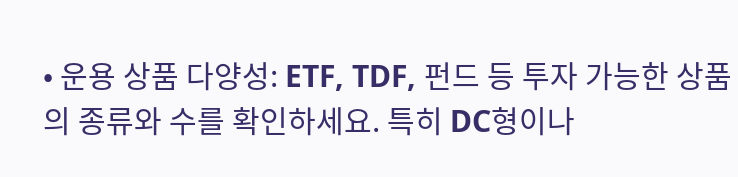• 운용 상품 다양성: ETF, TDF, 펀드 등 투자 가능한 상품의 종류와 수를 확인하세요. 특히 DC형이나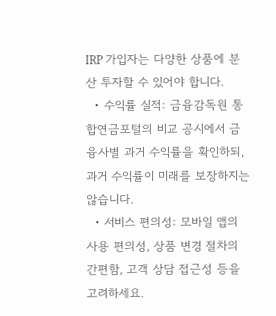IRP 가입자는 다양한 상품에 분산 투자할 수 있어야 합니다.
  • 수익률 실적: 금융감독원 통합연금포털의 비교 공시에서 금융사별 과거 수익률을 확인하되, 과거 수익률이 미래를 보장하지는 않습니다.
  • 서비스 편의성: 모바일 앱의 사용 편의성, 상품 변경 절차의 간편함, 고객 상담 접근성 등을 고려하세요.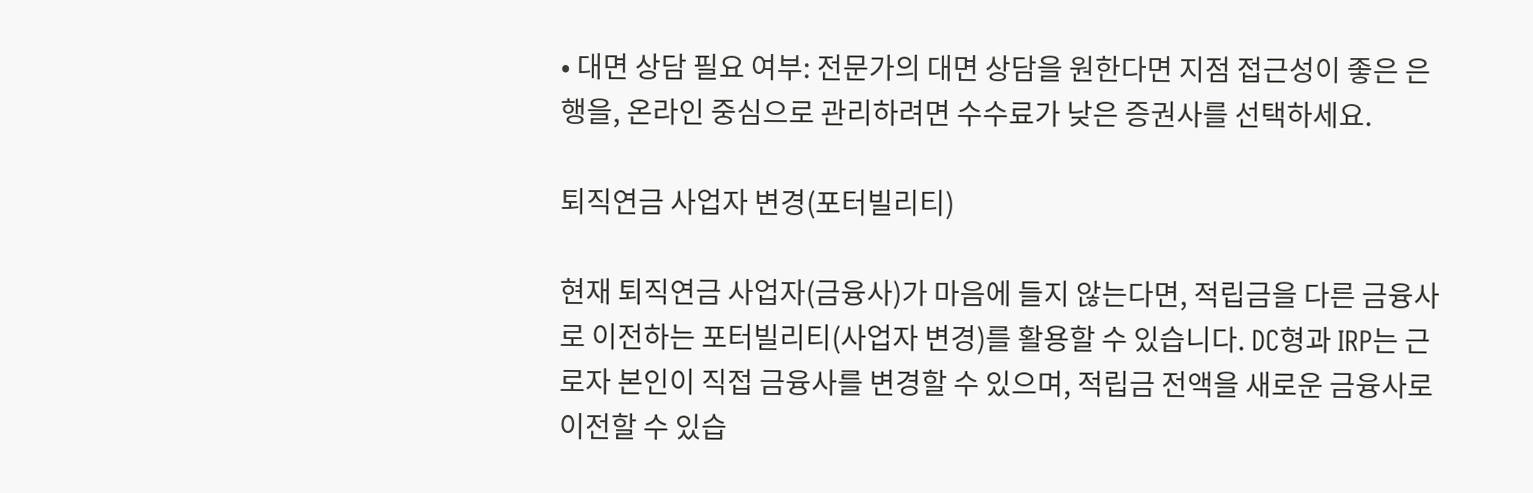• 대면 상담 필요 여부: 전문가의 대면 상담을 원한다면 지점 접근성이 좋은 은행을, 온라인 중심으로 관리하려면 수수료가 낮은 증권사를 선택하세요.

퇴직연금 사업자 변경(포터빌리티)

현재 퇴직연금 사업자(금융사)가 마음에 들지 않는다면, 적립금을 다른 금융사로 이전하는 포터빌리티(사업자 변경)를 활용할 수 있습니다. DC형과 IRP는 근로자 본인이 직접 금융사를 변경할 수 있으며, 적립금 전액을 새로운 금융사로 이전할 수 있습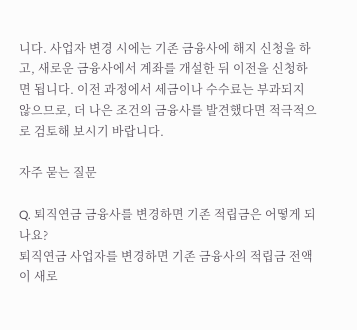니다. 사업자 변경 시에는 기존 금융사에 해지 신청을 하고, 새로운 금융사에서 계좌를 개설한 뒤 이전을 신청하면 됩니다. 이전 과정에서 세금이나 수수료는 부과되지 않으므로, 더 나은 조건의 금융사를 발견했다면 적극적으로 검토해 보시기 바랍니다.

자주 묻는 질문

Q. 퇴직연금 금융사를 변경하면 기존 적립금은 어떻게 되나요?
퇴직연금 사업자를 변경하면 기존 금융사의 적립금 전액이 새로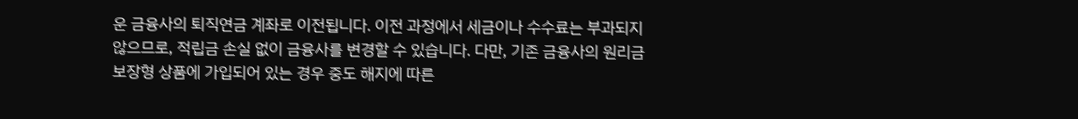운 금융사의 퇴직연금 계좌로 이전됩니다. 이전 과정에서 세금이나 수수료는 부과되지 않으므로, 적립금 손실 없이 금융사를 변경할 수 있습니다. 다만, 기존 금융사의 원리금보장형 상품에 가입되어 있는 경우 중도 해지에 따른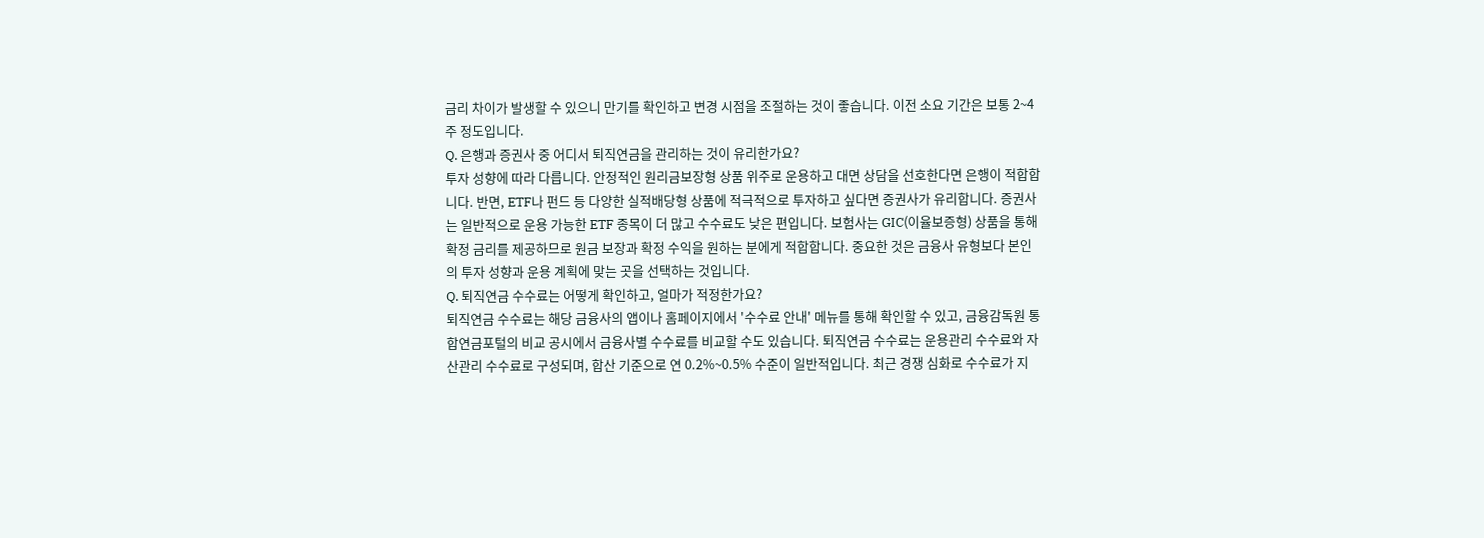금리 차이가 발생할 수 있으니 만기를 확인하고 변경 시점을 조절하는 것이 좋습니다. 이전 소요 기간은 보통 2~4주 정도입니다.
Q. 은행과 증권사 중 어디서 퇴직연금을 관리하는 것이 유리한가요?
투자 성향에 따라 다릅니다. 안정적인 원리금보장형 상품 위주로 운용하고 대면 상담을 선호한다면 은행이 적합합니다. 반면, ETF나 펀드 등 다양한 실적배당형 상품에 적극적으로 투자하고 싶다면 증권사가 유리합니다. 증권사는 일반적으로 운용 가능한 ETF 종목이 더 많고 수수료도 낮은 편입니다. 보험사는 GIC(이율보증형) 상품을 통해 확정 금리를 제공하므로 원금 보장과 확정 수익을 원하는 분에게 적합합니다. 중요한 것은 금융사 유형보다 본인의 투자 성향과 운용 계획에 맞는 곳을 선택하는 것입니다.
Q. 퇴직연금 수수료는 어떻게 확인하고, 얼마가 적정한가요?
퇴직연금 수수료는 해당 금융사의 앱이나 홈페이지에서 '수수료 안내' 메뉴를 통해 확인할 수 있고, 금융감독원 통합연금포털의 비교 공시에서 금융사별 수수료를 비교할 수도 있습니다. 퇴직연금 수수료는 운용관리 수수료와 자산관리 수수료로 구성되며, 합산 기준으로 연 0.2%~0.5% 수준이 일반적입니다. 최근 경쟁 심화로 수수료가 지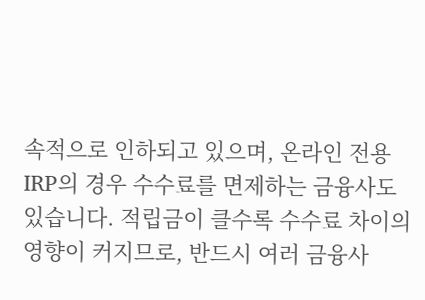속적으로 인하되고 있으며, 온라인 전용 IRP의 경우 수수료를 면제하는 금융사도 있습니다. 적립금이 클수록 수수료 차이의 영향이 커지므로, 반드시 여러 금융사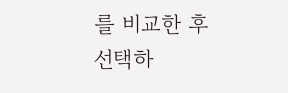를 비교한 후 선택하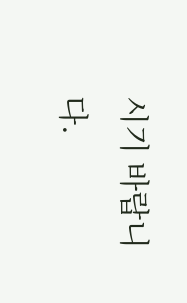시기 바랍니다.